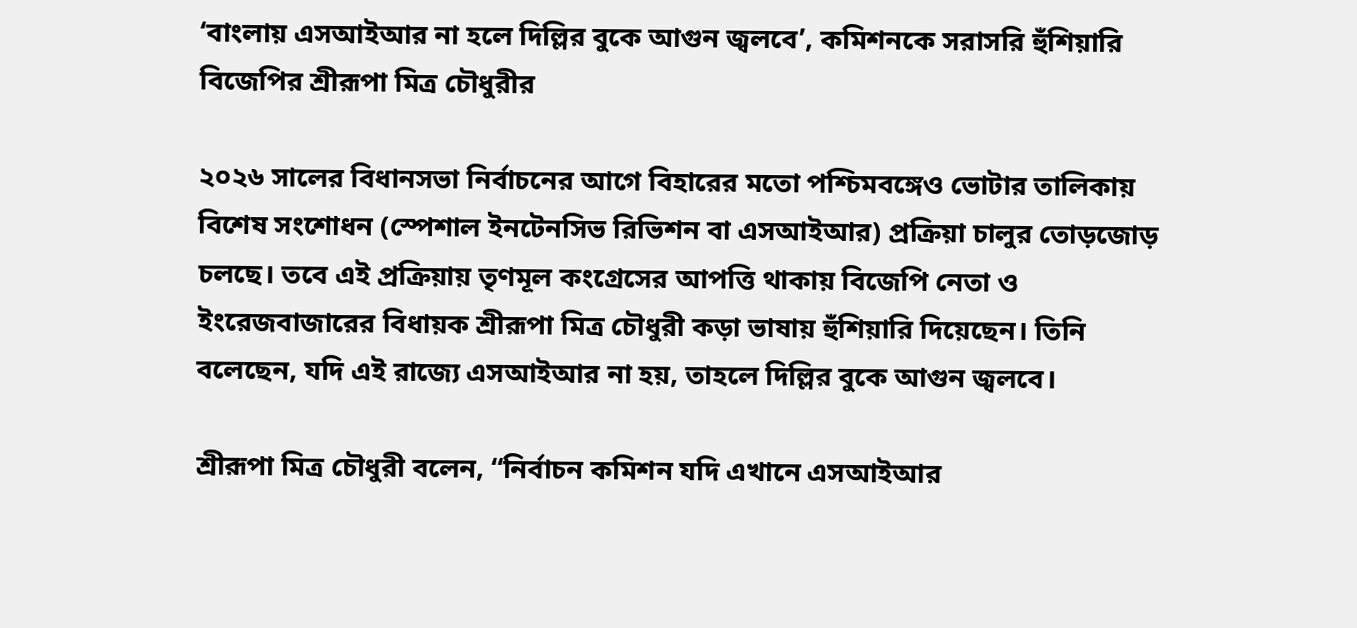‘বাংলায় এসআইআর না হলে দিল্লির বুকে আগুন জ্বলবে’, কমিশনকে সরাসরি হুঁশিয়ারি বিজেপির শ্রীরূপা মিত্র চৌধুরীর

২০২৬ সালের বিধানসভা নির্বাচনের আগে বিহারের মতো পশ্চিমবঙ্গেও ভোটার তালিকায় বিশেষ সংশোধন (স্পেশাল ইনটেনসিভ রিভিশন বা এসআইআর) প্রক্রিয়া চালুর তোড়জোড় চলছে। তবে এই প্রক্রিয়ায় তৃণমূল কংগ্রেসের আপত্তি থাকায় বিজেপি নেতা ও ইংরেজবাজারের বিধায়ক শ্রীরূপা মিত্র চৌধুরী কড়া ভাষায় হুঁশিয়ারি দিয়েছেন। তিনি বলেছেন, যদি এই রাজ্যে এসআইআর না হয়, তাহলে দিল্লির বুকে আগুন জ্বলবে।

শ্রীরূপা মিত্র চৌধুরী বলেন, “নির্বাচন কমিশন যদি এখানে এসআইআর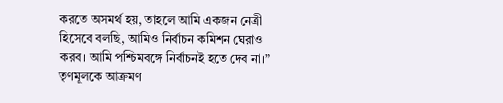করতে অসমর্থ হয়, তাহলে আমি একজন নেত্রী হিসেবে বলছি, আমিও নির্বাচন কমিশন ঘেরাও করব। আমি পশ্চিমবঙ্গে নির্বাচনই হতে দেব না।” তৃণমূলকে আক্রমণ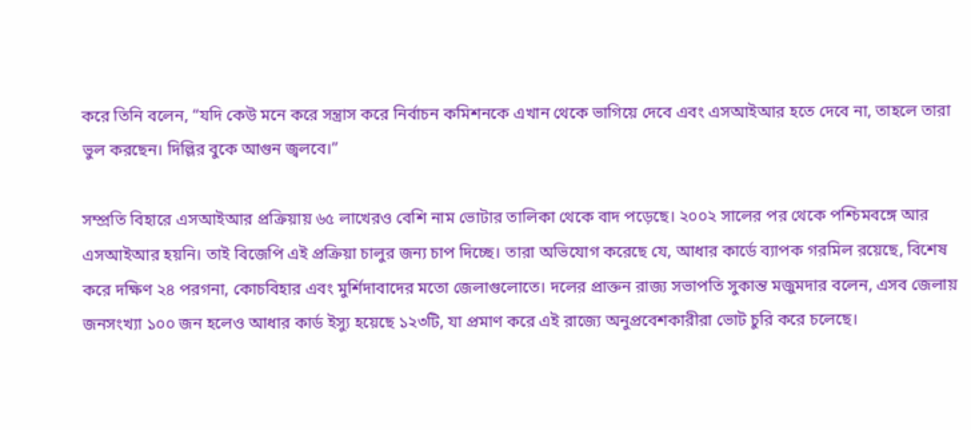করে তিনি বলেন, “যদি কেউ মনে করে সন্ত্রাস করে নির্বাচন কমিশনকে এখান থেকে ভাগিয়ে দেবে এবং এসআইআর হতে দেবে না, তাহলে তারা ভুল করছেন। দিল্লির বুকে আগুন জ্বলবে।”

সম্প্রতি বিহারে এসআইআর প্রক্রিয়ায় ৬৫ লাখেরও বেশি নাম ভোটার তালিকা থেকে বাদ পড়েছে। ২০০২ সালের পর থেকে পশ্চিমবঙ্গে আর এসআইআর হয়নি। তাই বিজেপি এই প্রক্রিয়া চালুর জন্য চাপ দিচ্ছে। তারা অভিযোগ করেছে যে, আধার কার্ডে ব্যাপক গরমিল রয়েছে, বিশেষ করে দক্ষিণ ২৪ পরগনা, কোচবিহার এবং মুর্শিদাবাদের মতো জেলাগুলোতে। দলের প্রাক্তন রাজ্য সভাপতি সুকান্ত মজুমদার বলেন, এসব জেলায় জনসংখ্যা ১০০ জন হলেও আধার কার্ড ইস্যু হয়েছে ১২৩টি, যা প্রমাণ করে এই রাজ্যে অনুপ্রবেশকারীরা ভোট চুরি করে চলেছে।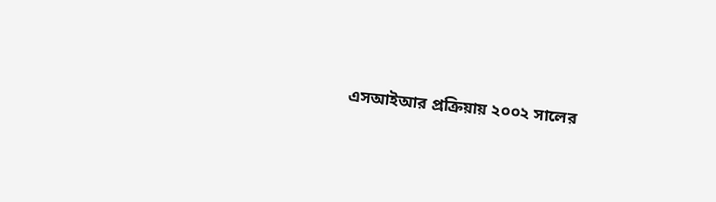এসআইআর প্রক্রিয়ায় ২০০২ সালের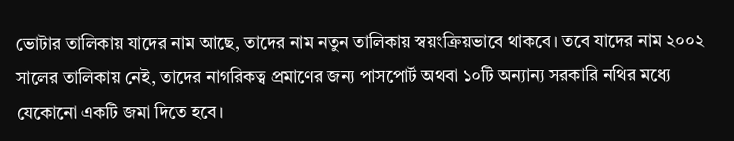ভোটার তালিকায় যাদের নাম আছে, তাদের নাম নতুন তালিকায় স্বয়ংক্রিয়ভাবে থাকবে। তবে যাদের নাম ২০০২ সালের তালিকায় নেই, তাদের নাগরিকত্ব প্রমাণের জন্য পাসপোর্ট অথবা ১০টি অন্যান্য সরকারি নথির মধ্যে যেকোনো একটি জমা দিতে হবে।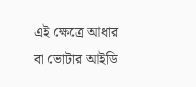এই ক্ষেত্রে আধার বা ভোটার আইডি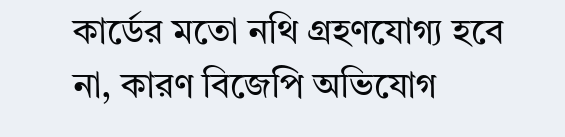কার্ডের মতো নথি গ্রহণযোগ্য হবে না, কারণ বিজেপি অভিযোগ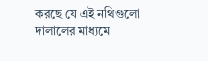করছে যে এই নথিগুলো দালালের মাধ্যমে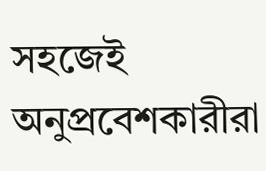সহজেই অনুপ্রবেশকারীরা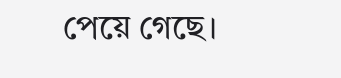পেয়ে গেছে।